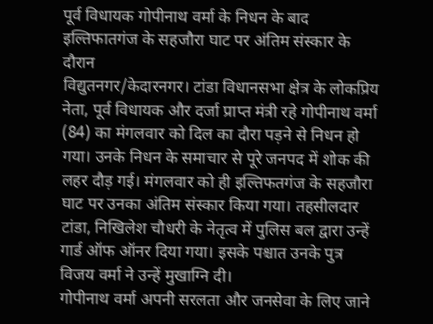पूर्व विधायक गोपीनाथ वर्मा के निधन के बाद इल्तिफातगंज के सहजौरा घाट पर अंतिम संस्कार के दौरान
विद्युतनगर/केदारनगर। टांडा विधानसभा क्षेत्र के लोकप्रिय नेता, पूर्व विधायक और दर्जा प्राप्त मंत्री रहे गोपीनाथ वर्मा (84) का मंगलवार को दिल का दौरा पड़ने से निधन हो गया। उनके निधन के समाचार से पूरे जनपद में शोक की लहर दौड़ गई। मंगलवार को ही इल्तिफतगंज के सहजौरा घाट पर उनका अंतिम संस्कार किया गया। तहसीलदार टांडा, निखिलेश चौधरी के नेतृत्व में पुलिस बल द्वारा उन्हें गार्ड ऑफ ऑनर दिया गया। इसके पश्चात उनके पुत्र विजय वर्मा ने उन्हें मुखाग्नि दी।
गोपीनाथ वर्मा अपनी सरलता और जनसेवा के लिए जाने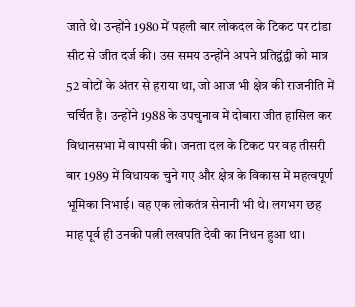जाते थे। उन्होंने 1980 में पहली बार लोकदल के टिकट पर टांडा सीट से जीत दर्ज की। उस समय उन्होंने अपने प्रतिद्वंद्वी को मात्र 52 वोटों के अंतर से हराया था, जो आज भी क्षेत्र की राजनीति में चर्चित है। उन्होंने 1988 के उपचुनाव में दोबारा जीत हासिल कर विधानसभा में वापसी की। जनता दल के टिकट पर वह तीसरी बार 1989 में विधायक चुने गए और क्षेत्र के विकास में महत्वपूर्ण भूमिका निभाई। वह एक लोकतंत्र सेनानी भी थे। लगभग छह माह पूर्व ही उनकी पत्नी लखपति देवी का निधन हुआ था।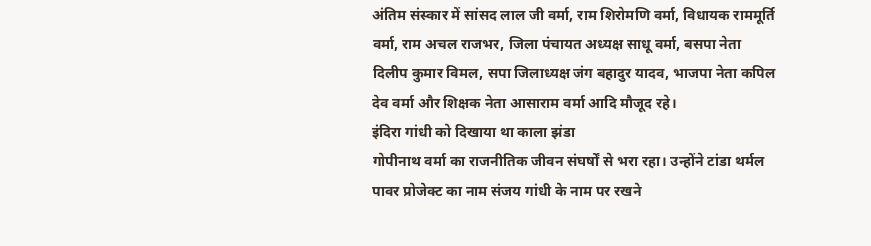अंतिम संस्कार में सांसद लाल जी वर्मा, राम शिरोमणि वर्मा, विधायक राममूर्ति वर्मा, राम अचल राजभर, जिला पंचायत अध्यक्ष साधू वर्मा, बसपा नेता दिलीप कुमार विमल, सपा जिलाध्यक्ष जंग बहादुर यादव, भाजपा नेता कपिल देव वर्मा और शिक्षक नेता आसाराम वर्मा आदि मौजूद रहे।
इंदिरा गांधी को दिखाया था काला झंडा
गोपीनाथ वर्मा का राजनीतिक जीवन संघर्षों से भरा रहा। उन्होंने टांडा थर्मल पावर प्रोजेक्ट का नाम संजय गांधी के नाम पर रखने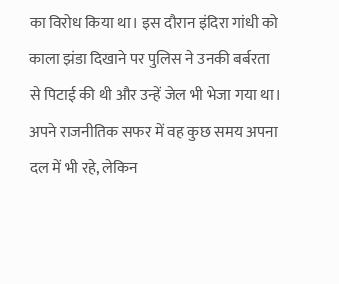का विरोध किया था। इस दौरान इंदिरा गांधी को काला झंडा दिखाने पर पुलिस ने उनकी बर्बरता से पिटाई की थी और उन्हें जेल भी भेजा गया था। अपने राजनीतिक सफर में वह कुछ समय अपना दल में भी रहे, लेकिन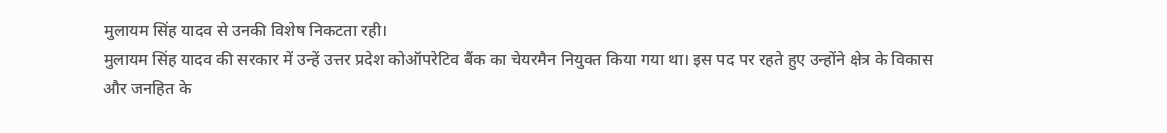मुलायम सिंह यादव से उनकी विशेष निकटता रही।
मुलायम सिंह यादव की सरकार में उन्हें उत्तर प्रदेश कोऑपरेटिव बैंक का चेयरमैन नियुक्त किया गया था। इस पद पर रहते हुए उन्होंने क्षेत्र के विकास और जनहित के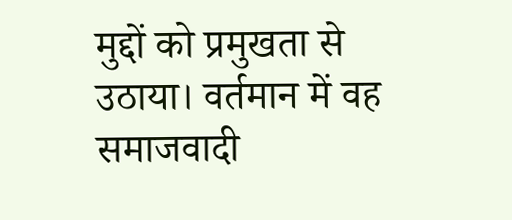मुद्दों को प्रमुखता से उठाया। वर्तमान में वह समाजवादी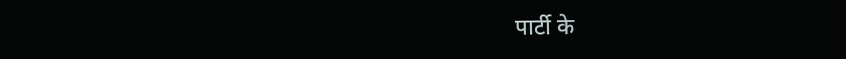पार्टी के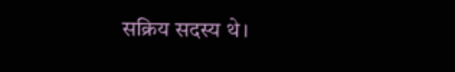सक्रिय सदस्य थे।